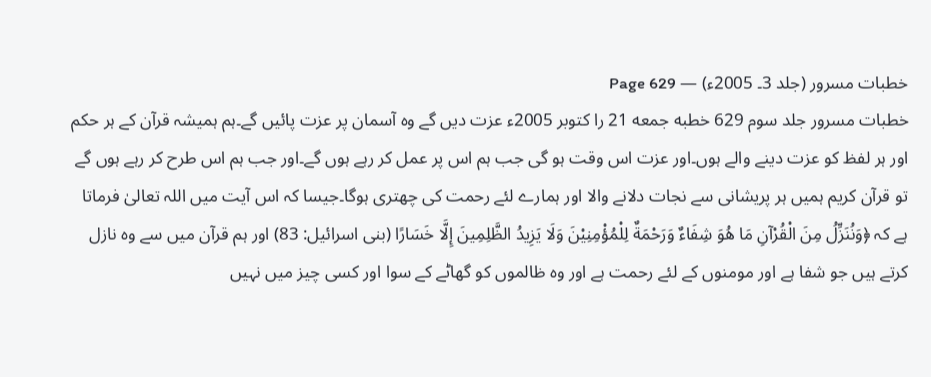خطبات مسرور (جلد 3۔ 2005ء) — Page 629
خطبات مسرور جلد سوم 629 خطبه جمعه 21 را کتوبر 2005ء عزت دیں گے وہ آسمان پر عزت پائیں گے۔ہم ہمیشہ قرآن کے ہر حکم اور ہر لفظ کو عزت دینے والے ہوں۔اور عزت اس وقت ہو گی جب ہم اس پر عمل کر رہے ہوں گے۔اور جب ہم اس طرح کر رہے ہوں گے تو قرآن کریم ہمیں ہر پریشانی سے نجات دلانے والا اور ہمارے لئے رحمت کی چھتری ہوگا۔جیسا کہ اس آیت میں اللہ تعالیٰ فرماتا ہے کہ ﴿وَنُنَزِّلُ مِنَ الْقُرْآنِ مَا هُوَ شِفَاءٌ وَرَحْمَةٌ لِلْمُؤْمِنِيْنَ وَلَا يَزِيدُ الظَّلِمِينَ إِلَّا خَسَارًا (بنی اسرائیل: 83) اور ہم قرآن میں سے وہ نازل کرتے ہیں جو شفا ہے اور مومنوں کے لئے رحمت ہے اور وہ ظالموں کو گھاٹے کے سوا اور کسی چیز میں نہیں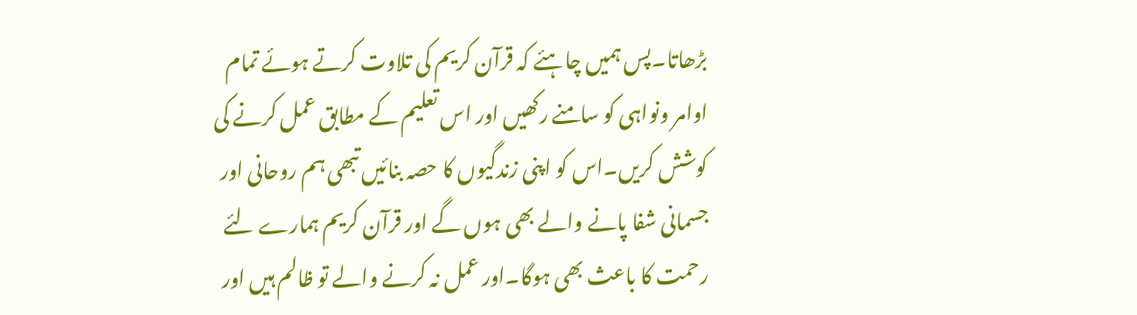بڑھاتا۔پس ہمیں چاہئے کہ قرآن کریم کی تلاوت کرتے ہوئے تمام اوامر ونواہی کو سامنے رکھیں اور اس تعلیم کے مطابق عمل کرنے کی کوشش کریں۔اس کو اپنی زندگیوں کا حصہ بنائیں تبھی ہم روحانی اور جسمانی شفا پانے والے بھی ہوں گے اور قرآن کریم ہمارے لئے رحمت کا باعث بھی ہوگا۔اور عمل نہ کرنے والے تو ظالم ہیں اور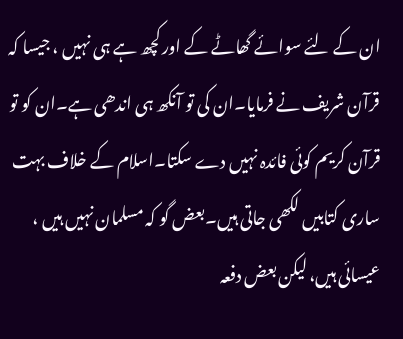ان کے لئے سوائے گھاٹے کے اور کچھ ہے ہی نہیں ، جیسا کہ قرآن شریف نے فرمایا۔ان کی تو آنکھ ہی اندھی ہے۔ان کو تو قرآن کریم کوئی فائدہ نہیں دے سکتا۔اسلام کے خلاف بہت ساری کتابیں لکھی جاتی ہیں۔بعض گو کہ مسلمان نہیں ہیں ، عیسائی ہیں، لیکن بعض دفعہ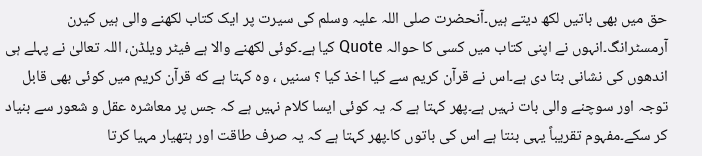حق میں بھی باتیں لکھ دیتے ہیں۔آنحضرت صلی اللہ علیہ وسلم کی سیرت پر ایک کتاب لکھنے والی ہیں کیرن آرمسٹرانگ۔انہوں نے اپنی کتاب میں کسی کا حوالہ Quote کیا ہے۔کوئی لکھنے والا ہے فیٹر ویلڈن، اللہ تعالیٰ نے پہلے ہی اندھوں کی نشانی بتا دی ہے۔اس نے قرآن کریم سے کیا اخذ کیا ؟ سنیں ، وہ کہتا ہے که قرآن کریم میں کوئی بھی قابل توجہ اور سوچنے والی بات نہیں ہے۔پھر کہتا ہے کہ یہ کوئی ایسا کلام نہیں ہے کہ جس پر معاشرہ عقل و شعور سے بنیاد کر سکے۔مفہوم تقریباً یہی بنتا ہے اس کی باتوں کا۔پھر کہتا ہے کہ یہ صرف طاقت اور ہتھیار مہیا کرتا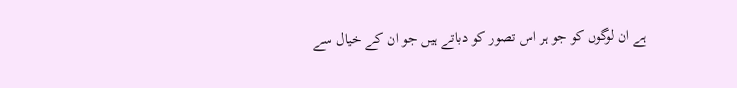ہے ان لوگوں کو جو ہر اس تصور کو دباتے ہیں جو ان کے خیال سے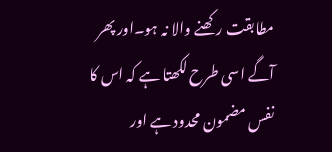مطابقت رکھنے والا نہ ہو۔اور پھر آگے اسی طرح لکھتا ہے کہ اس کا نفس مضمون محدود ہے اور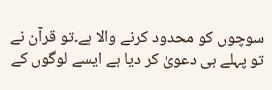سوچوں کو محدود کرنے والا ہے۔تو قرآن نے تو پہلے ہی دعویٰ کر دیا ہے ایسے لوگوں کے